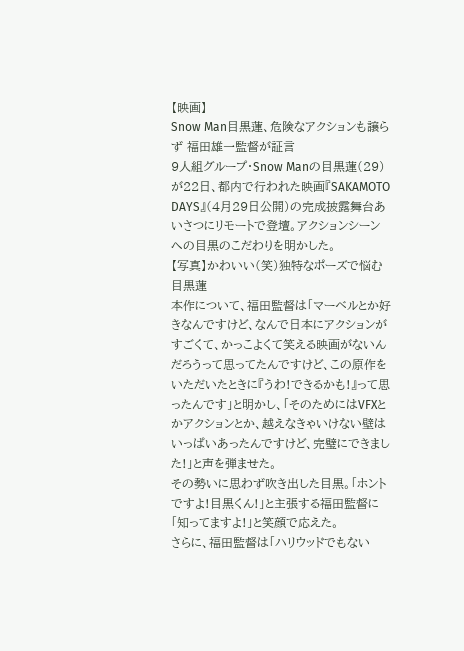【映画】
Snow Man目黒蓮、危険なアクションも譲らず 福田雄一監督が証言
9人組グループ・Snow Manの目黒蓮(29)が22日、都内で行われた映画『SAKAMOTO DAYS』(4月29日公開)の完成披露舞台あいさつにリモートで登壇。アクションシーンへの目黒のこだわりを明かした。
【写真】かわいい(笑)独特なポーズで悩む目黒蓮
本作について、福田監督は「マーベルとか好きなんですけど、なんで日本にアクションがすごくて、かっこよくて笑える映画がないんだろうって思ってたんですけど、この原作をいただいたときに『うわ!できるかも!』って思ったんです」と明かし、「そのためにはVFXとかアクションとか、越えなきゃいけない壁はいっぱいあったんですけど、完璧にできました!」と声を弾ませた。
その勢いに思わず吹き出した目黒。「ホントですよ!目黒くん!」と主張する福田監督に「知ってますよ!」と笑顔で応えた。
さらに、福田監督は「ハリウッドでもない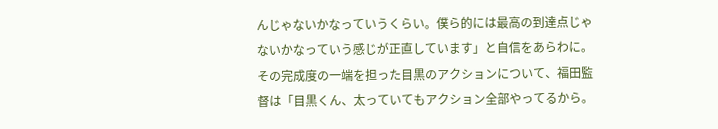んじゃないかなっていうくらい。僕ら的には最高の到達点じゃないかなっていう感じが正直しています」と自信をあらわに。
その完成度の一端を担った目黒のアクションについて、福田監督は「目黒くん、太っていてもアクション全部やってるから。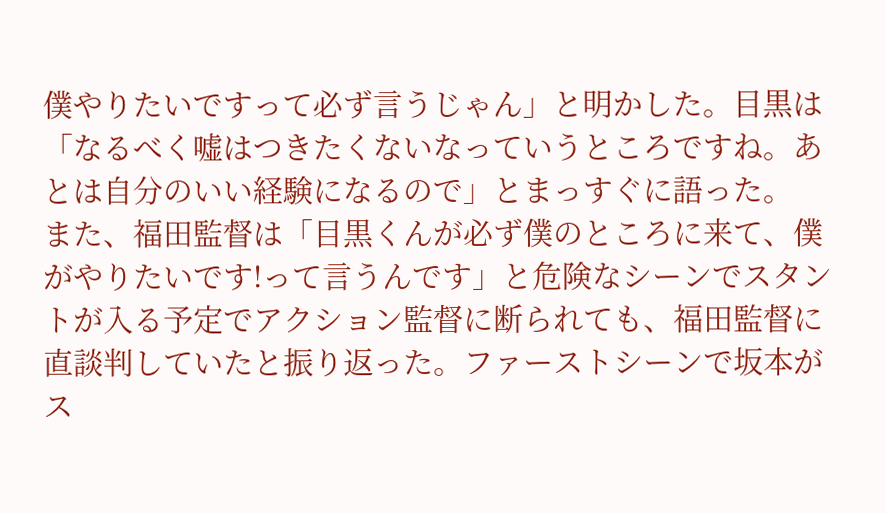僕やりたいですって必ず言うじゃん」と明かした。目黒は「なるべく嘘はつきたくないなっていうところですね。あとは自分のいい経験になるので」とまっすぐに語った。
また、福田監督は「目黒くんが必ず僕のところに来て、僕がやりたいです!って言うんです」と危険なシーンでスタントが入る予定でアクション監督に断られても、福田監督に直談判していたと振り返った。ファーストシーンで坂本がス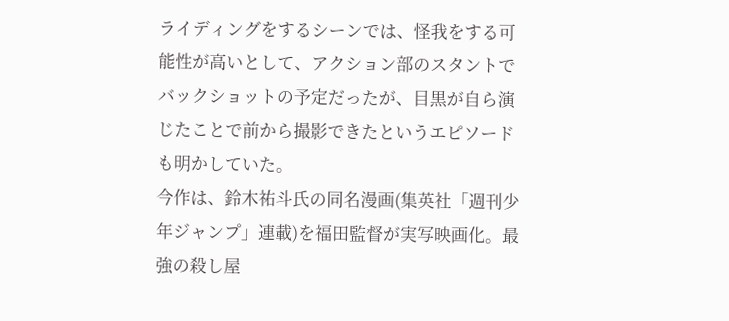ライディングをするシーンでは、怪我をする可能性が高いとして、アクション部のスタントでバックショットの予定だったが、目黒が自ら演じたことで前から撮影できたというエピソードも明かしていた。
今作は、鈴木祐斗氏の同名漫画(集英社「週刊少年ジャンプ」連載)を福田監督が実写映画化。最強の殺し屋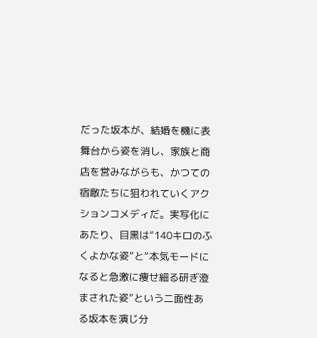だった坂本が、結婚を機に表舞台から姿を消し、家族と商店を営みながらも、かつての宿敵たちに狙われていくアクションコメディだ。実写化にあたり、目黒は“140キロのふくよかな姿”と“本気モードになると急激に痩せ細る研ぎ澄まされた姿”という二面性ある坂本を演じ分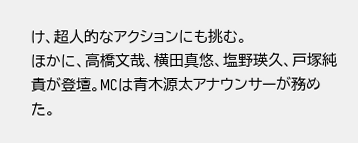け、超人的なアクションにも挑む。
ほかに、高橋文哉、横田真悠、塩野瑛久、戸塚純貴が登壇。MCは青木源太アナウンサーが務めた。